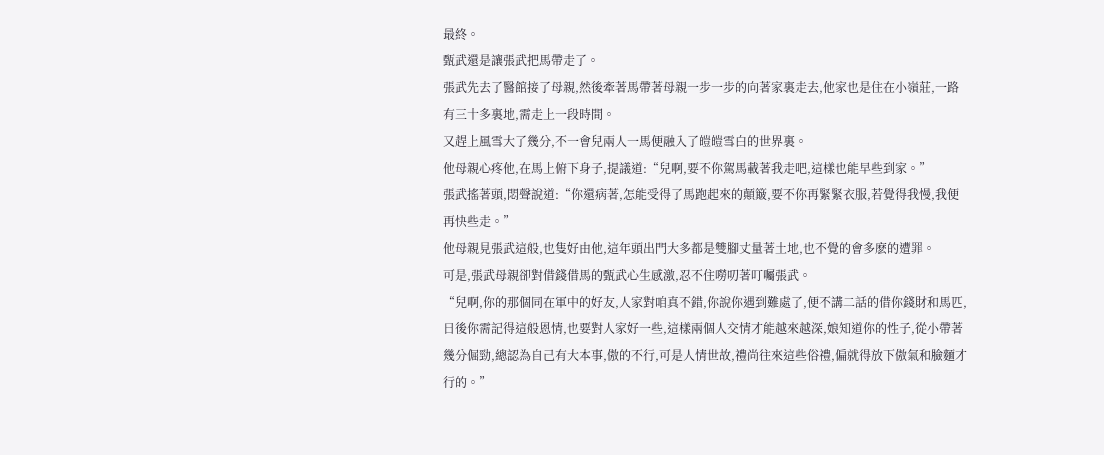最終。
甄武還是讓張武把馬帶走了。
張武先去了醫館接了母親,然後牽著馬帶著母親一步一步的向著家裏走去,他家也是住在小嶺莊,一路有三十多裏地,需走上一段時間。
又趕上風雪大了幾分,不一會兒兩人一馬便融入了皚皚雪白的世界裏。
他母親心疼他,在馬上俯下身子,提議道:“兒啊,要不你駕馬載著我走吧,這樣也能早些到家。”
張武搖著頭,悶聲說道:“你還病著,怎能受得了馬跑起來的顛簸,要不你再緊緊衣服,若覺得我慢,我便再快些走。”
他母親見張武這般,也隻好由他,這年頭出門大多都是雙腳丈量著土地,也不覺的會多麽的遭罪。
可是,張武母親卻對借錢借馬的甄武心生感激,忍不住嘮叨著叮囑張武。
“兒啊,你的那個同在軍中的好友,人家對咱真不錯,你說你遇到難處了,便不講二話的借你錢財和馬匹,日後你需記得這般恩情,也要對人家好一些,這樣兩個人交情才能越來越深,娘知道你的性子,從小帶著幾分倔勁,總認為自己有大本事,傲的不行,可是人情世故,禮尚往來這些俗禮,偏就得放下傲氣和臉麵才行的。”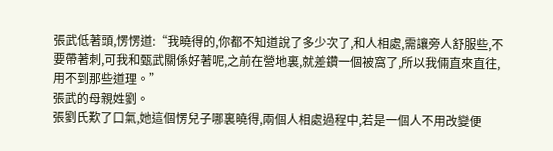張武低著頭,愣愣道:“我曉得的,你都不知道說了多少次了,和人相處,需讓旁人舒服些,不要帶著刺,可我和甄武關係好著呢,之前在營地裏,就差鑽一個被窩了,所以我倆直來直往,用不到那些道理。”
張武的母親姓劉。
張劉氏歎了口氣,她這個愣兒子哪裏曉得,兩個人相處過程中,若是一個人不用改變便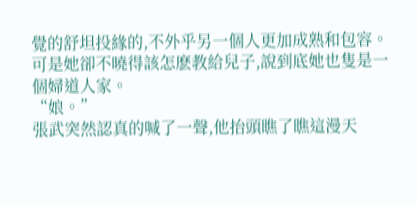覺的舒坦投緣的,不外乎另一個人更加成熟和包容。
可是她卻不曉得該怎麽教給兒子,說到底她也隻是一個婦道人家。
“娘。”
張武突然認真的喊了一聲,他抬頭瞧了瞧這漫天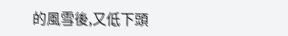的風雪後,又低下頭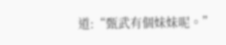道:“甄武有個妹妹呢。”